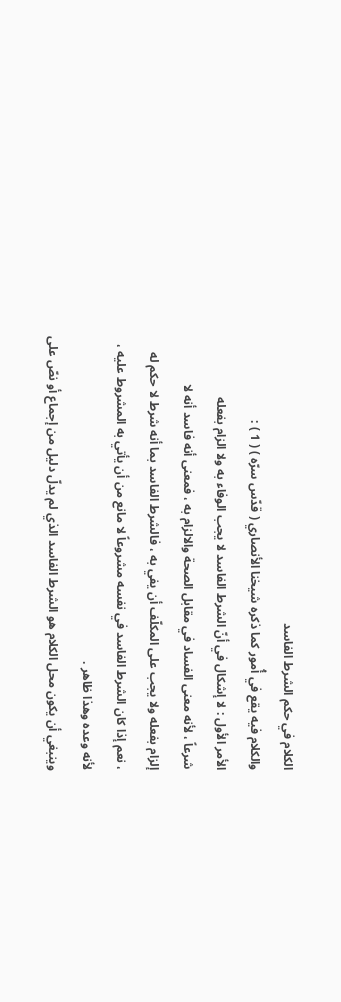الكلام في حكم الشرط الفاسد
والكلام فيه يقع في أُمور كما ذكره شيخنا الأنصاري ( قدّس سرّه ) ( 1 ) :
الأمر الأول : لا إشكال في أنّ الشرط الفاسد لا يجب الوفاء به ولا الزام بفعله
شرعاً ، لأنه معنى الفساد في مقابل الصحة والالزام به ، فمعنى أنه فاسد أنه لا
إلزام بفعله ولا يجب على المكلّف أن يفي به ، فالشرط الفاسد بما أنه شرط لا حكم له
، نعم إذا كان الشرط الفاسد في نفسه مشروعاً لا مانع من أن يأتي به المشروط عليه ،
لأنه وعده وهذا ظاهر .
وينبغي أن يكون محل الكلام هو الشرط الفاسد الذي لم يدلّ دليل من إجماع أو نصّ على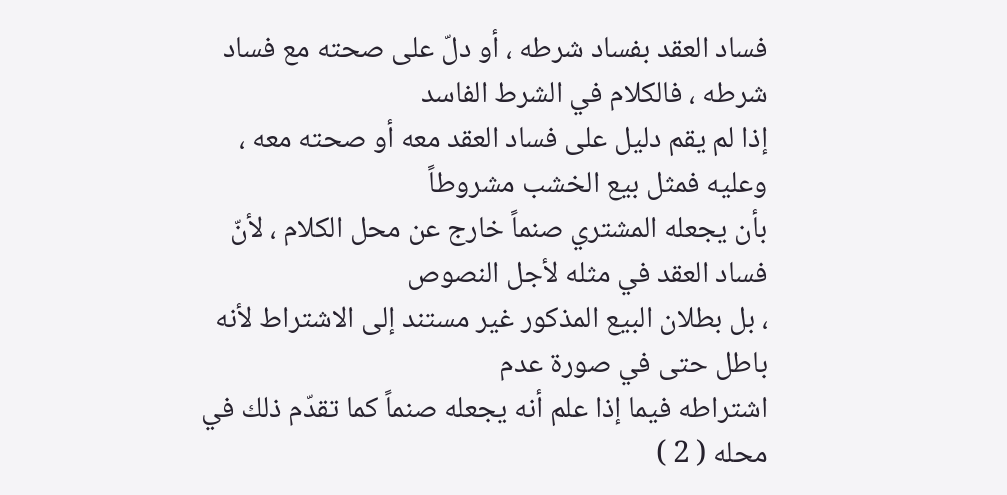فساد العقد بفساد شرطه ، أو دلّ على صحته مع فساد شرطه ، فالكلام في الشرط الفاسد
إذا لم يقم دليل على فساد العقد معه أو صحته معه ، وعليه فمثل بيع الخشب مشروطاً
بأن يجعله المشتري صنماً خارج عن محل الكلام ، لأنّ فساد العقد في مثله لأجل النصوص
، بل بطلان البيع المذكور غير مستند إلى الاشتراط لأنه باطل حتى في صورة عدم
اشتراطه فيما إذا علم أنه يجعله صنماً كما تقدّم ذلك في محله ( 2 )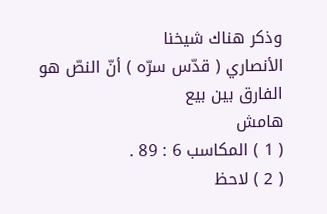وذكر هناك شيخنا
الأنصاري ( قدّس سرّه ) أنّ النصّ هو الفارق بين بيع
هامش
( 1 ) المكاسب 6 : 89 .
( 2 ) لاحظ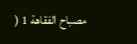مصباح الفقاهة 1 (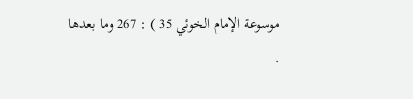موسوعة الإمام الخوئي 35 ) : 267 وما بعدها .